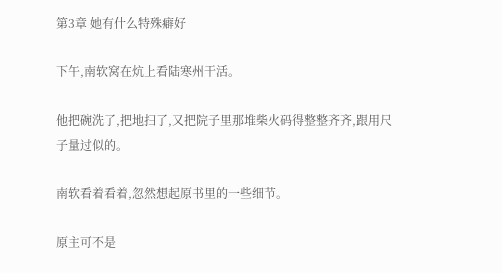第3章 她有什么特殊癖好

下午,南软窝在炕上看陆寒州干活。

他把碗洗了,把地扫了,又把院子里那堆柴火码得整整齐齐,跟用尺子量过似的。

南软看着看着,忽然想起原书里的一些细节。

原主可不是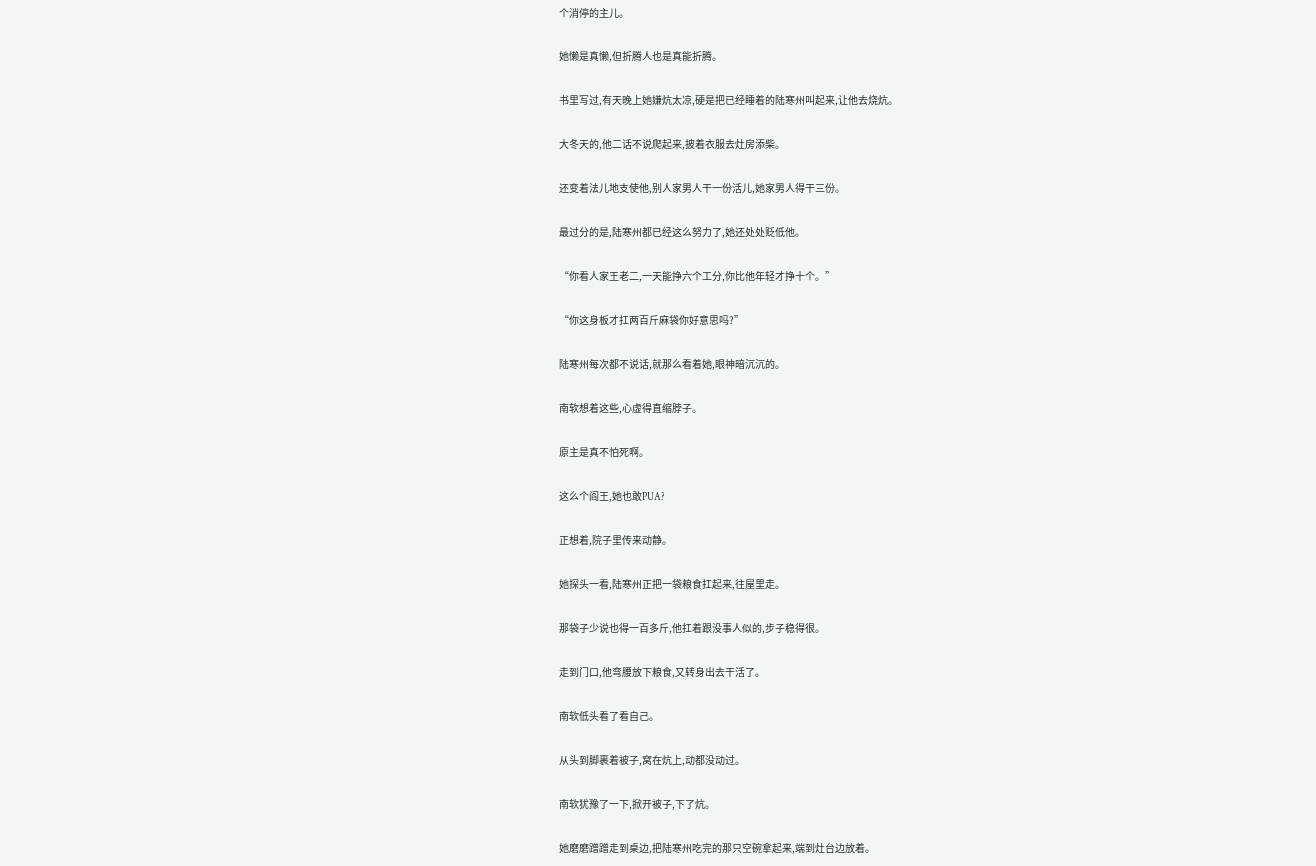个消停的主儿。

她懒是真懒,但折腾人也是真能折腾。

书里写过,有天晚上她嫌炕太凉,硬是把已经睡着的陆寒州叫起来,让他去烧炕。

大冬天的,他二话不说爬起来,披着衣服去灶房添柴。

还变着法儿地支使他,别人家男人干一份活儿,她家男人得干三份。

最过分的是,陆寒州都已经这么努力了,她还处处贬低他。

“你看人家王老二,一天能挣六个工分,你比他年轻才挣十个。”

“你这身板才扛两百斤麻袋你好意思吗?”

陆寒州每次都不说话,就那么看着她,眼神暗沉沉的。

南软想着这些,心虚得直缩脖子。

原主是真不怕死啊。

这么个阎王,她也敢PUA?

正想着,院子里传来动静。

她探头一看,陆寒州正把一袋粮食扛起来,往屋里走。

那袋子少说也得一百多斤,他扛着跟没事人似的,步子稳得很。

走到门口,他弯腰放下粮食,又转身出去干活了。

南软低头看了看自己。

从头到脚裹着被子,窝在炕上,动都没动过。

南软犹豫了一下,掀开被子,下了炕。

她磨磨蹭蹭走到桌边,把陆寒州吃完的那只空碗拿起来,端到灶台边放着。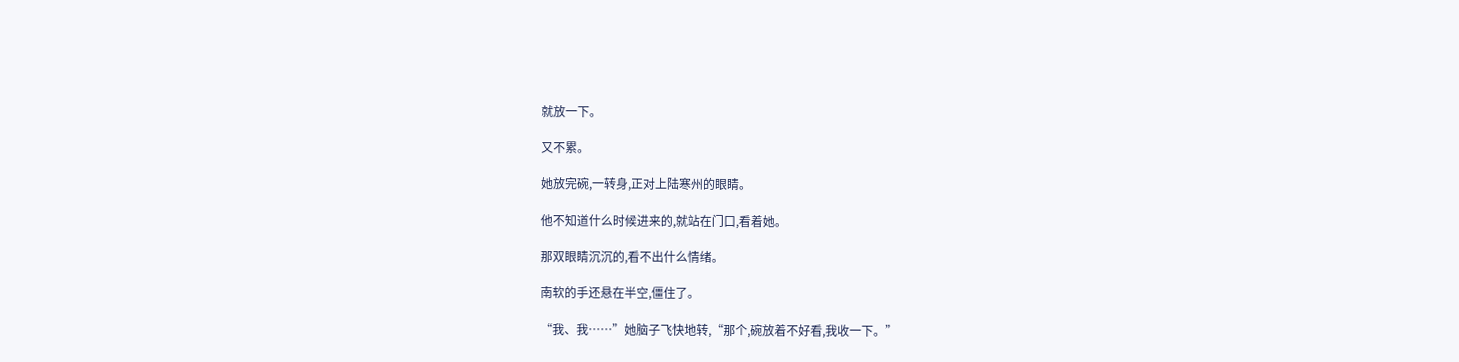就放一下。

又不累。

她放完碗,一转身,正对上陆寒州的眼睛。

他不知道什么时候进来的,就站在门口,看着她。

那双眼睛沉沉的,看不出什么情绪。

南软的手还悬在半空,僵住了。

“我、我……”她脑子飞快地转,“那个,碗放着不好看,我收一下。”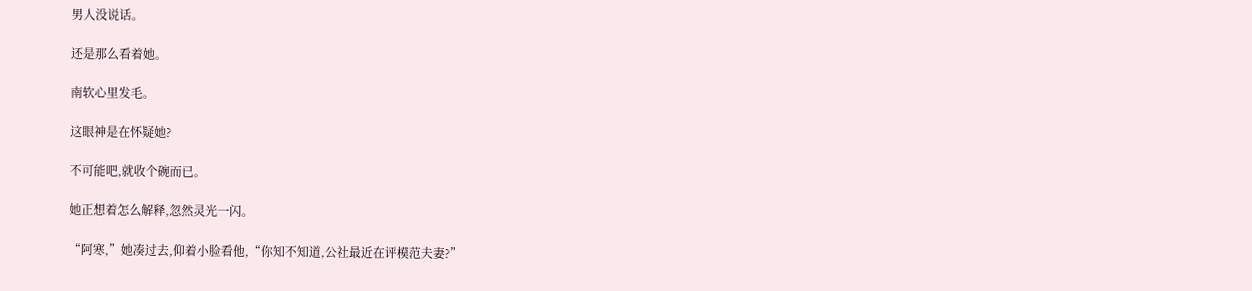男人没说话。

还是那么看着她。

南软心里发毛。

这眼神是在怀疑她?

不可能吧,就收个碗而已。

她正想着怎么解释,忽然灵光一闪。

“阿寒,”她凑过去,仰着小脸看他,“你知不知道,公社最近在评模范夫妻?”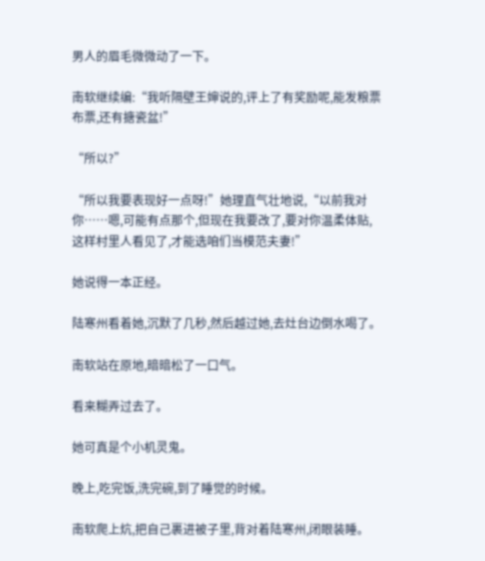男人的眉毛微微动了一下。

南软继续编:“我听隔壁王婶说的,评上了有奖励呢,能发粮票布票,还有搪瓷盆!”

“所以?”

“所以我要表现好一点呀!”她理直气壮地说,“以前我对你……嗯,可能有点那个,但现在我要改了,要对你温柔体贴,这样村里人看见了,才能选咱们当模范夫妻!”

她说得一本正经。

陆寒州看着她,沉默了几秒,然后越过她,去灶台边倒水喝了。

南软站在原地,暗暗松了一口气。

看来糊弄过去了。

她可真是个小机灵鬼。

晚上,吃完饭,洗完碗,到了睡觉的时候。

南软爬上炕,把自己裹进被子里,背对着陆寒州,闭眼装睡。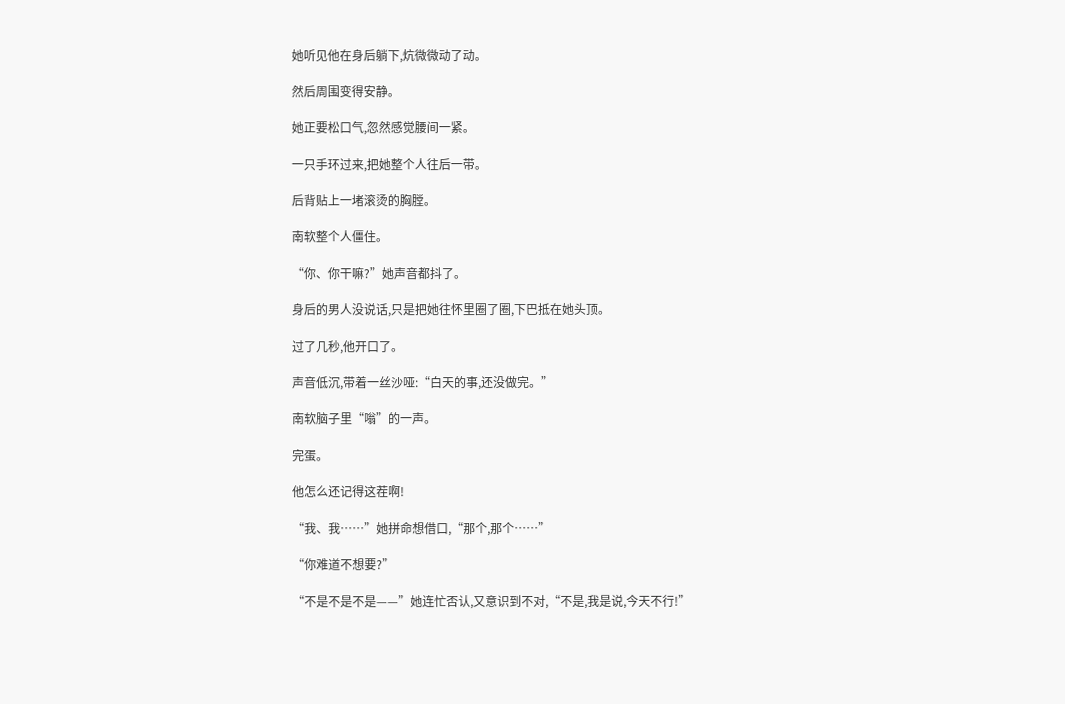她听见他在身后躺下,炕微微动了动。

然后周围变得安静。

她正要松口气,忽然感觉腰间一紧。

一只手环过来,把她整个人往后一带。

后背贴上一堵滚烫的胸膛。

南软整个人僵住。

“你、你干嘛?”她声音都抖了。

身后的男人没说话,只是把她往怀里圈了圈,下巴抵在她头顶。

过了几秒,他开口了。

声音低沉,带着一丝沙哑:“白天的事,还没做完。”

南软脑子里“嗡”的一声。

完蛋。

他怎么还记得这茬啊!

“我、我……”她拼命想借口,“那个,那个……”

“你难道不想要?”

“不是不是不是——”她连忙否认,又意识到不对,“不是,我是说,今天不行!”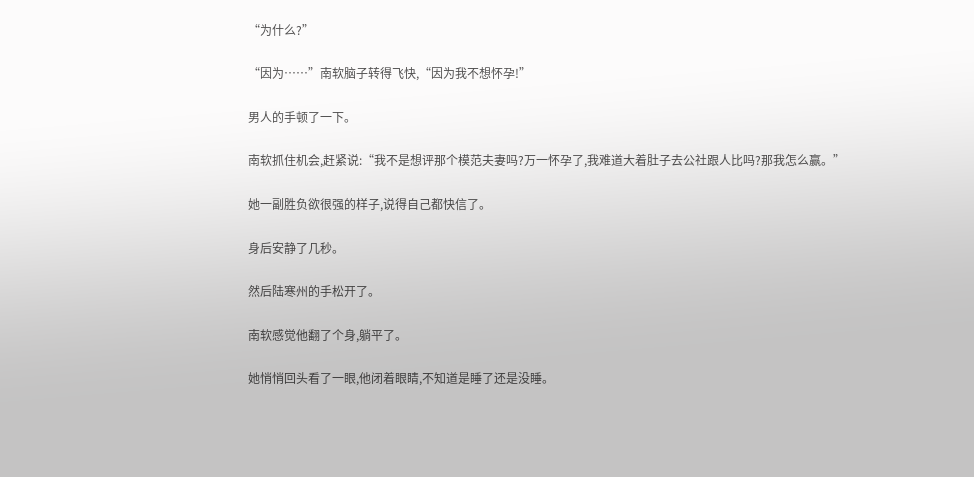“为什么?”

“因为……”南软脑子转得飞快,“因为我不想怀孕!”

男人的手顿了一下。

南软抓住机会,赶紧说:“我不是想评那个模范夫妻吗?万一怀孕了,我难道大着肚子去公社跟人比吗?那我怎么赢。”

她一副胜负欲很强的样子,说得自己都快信了。

身后安静了几秒。

然后陆寒州的手松开了。

南软感觉他翻了个身,躺平了。

她悄悄回头看了一眼,他闭着眼睛,不知道是睡了还是没睡。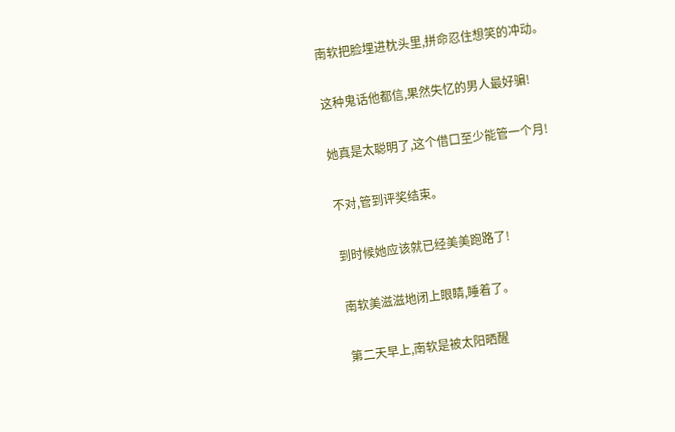南软把脸埋进枕头里,拼命忍住想笑的冲动。

这种鬼话他都信,果然失忆的男人最好骗!

她真是太聪明了,这个借口至少能管一个月!

不对,管到评奖结束。

到时候她应该就已经美美跑路了!

南软美滋滋地闭上眼睛,睡着了。

第二天早上,南软是被太阳晒醒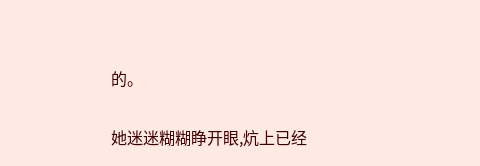的。

她迷迷糊糊睁开眼,炕上已经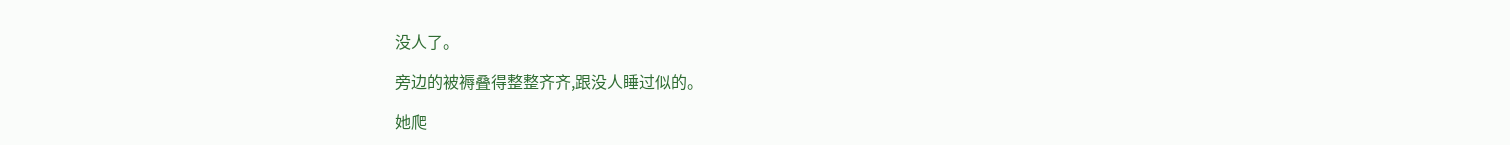没人了。

旁边的被褥叠得整整齐齐,跟没人睡过似的。

她爬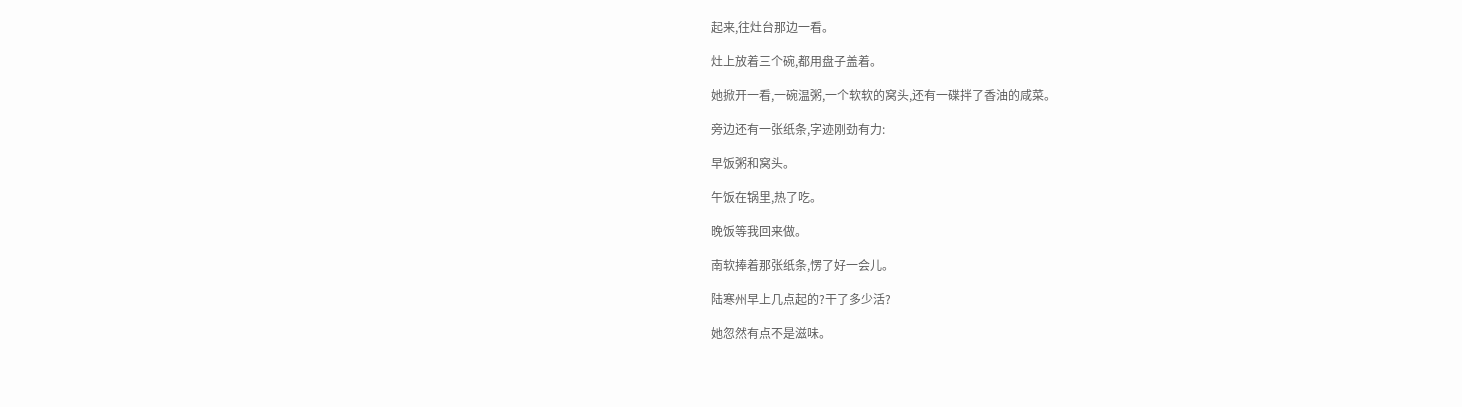起来,往灶台那边一看。

灶上放着三个碗,都用盘子盖着。

她掀开一看,一碗温粥,一个软软的窝头,还有一碟拌了香油的咸菜。

旁边还有一张纸条,字迹刚劲有力:

早饭粥和窝头。

午饭在锅里,热了吃。

晚饭等我回来做。

南软捧着那张纸条,愣了好一会儿。

陆寒州早上几点起的?干了多少活?

她忽然有点不是滋味。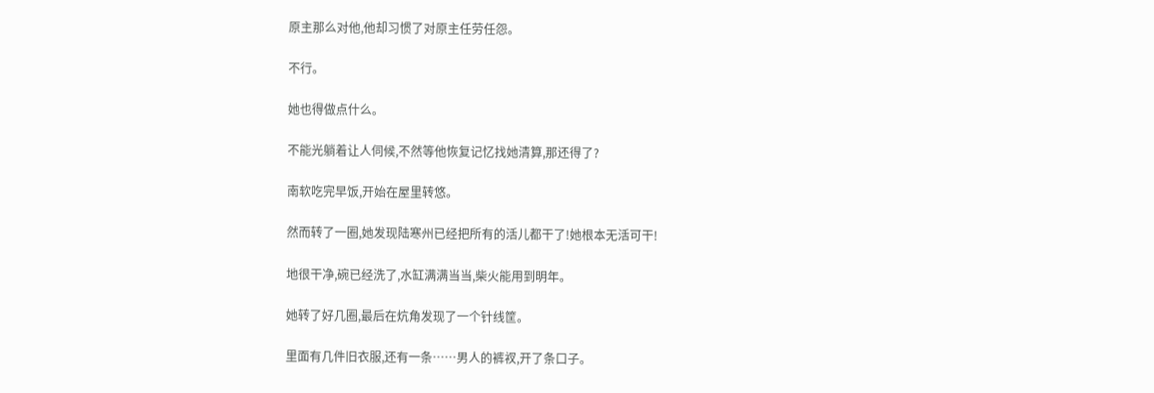原主那么对他,他却习惯了对原主任劳任怨。

不行。

她也得做点什么。

不能光躺着让人伺候,不然等他恢复记忆找她清算,那还得了?

南软吃完早饭,开始在屋里转悠。

然而转了一圈,她发现陆寒州已经把所有的活儿都干了!她根本无活可干!

地很干净,碗已经洗了,水缸满满当当,柴火能用到明年。

她转了好几圈,最后在炕角发现了一个针线筐。

里面有几件旧衣服,还有一条……男人的裤衩,开了条口子。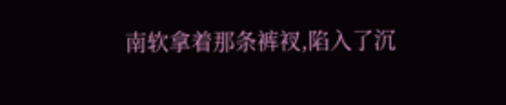南软拿着那条裤衩,陷入了沉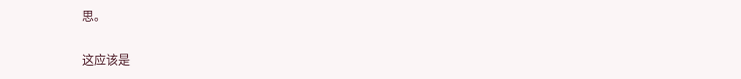思。

这应该是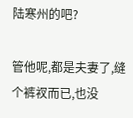陆寒州的吧?

管他呢,都是夫妻了,缝个裤衩而已,也没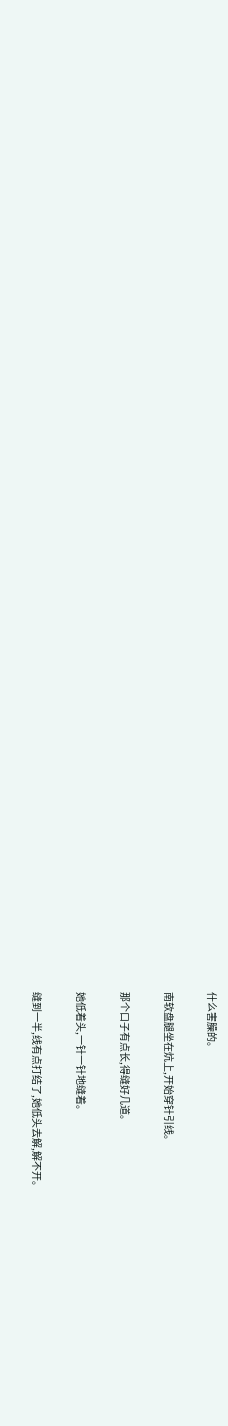什么害臊的。

南软盘腿坐在炕上,开始穿针引线。

那个口子有点长,得缝好几道。

她低着头,一针一针地缝着。

缝到一半,线有点打结了,她低头去解,解不开。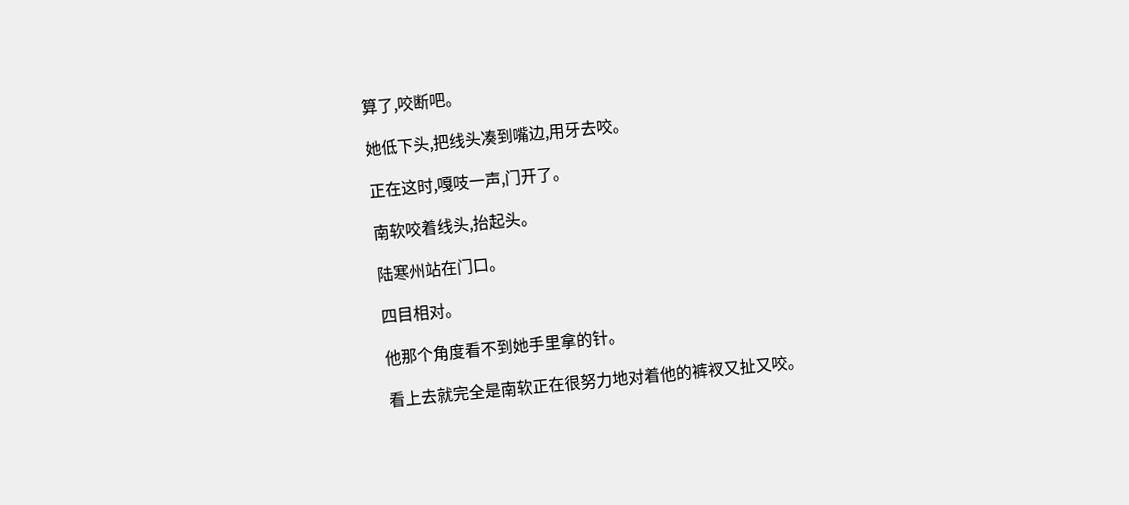算了,咬断吧。

她低下头,把线头凑到嘴边,用牙去咬。

正在这时,嘎吱一声,门开了。

南软咬着线头,抬起头。

陆寒州站在门口。

四目相对。

他那个角度看不到她手里拿的针。

看上去就完全是南软正在很努力地对着他的裤衩又扯又咬。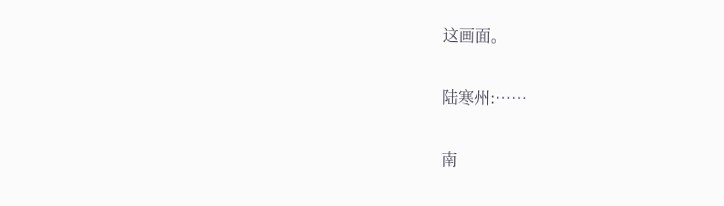这画面。

陆寒州:……

南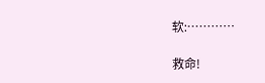软:…………

救命!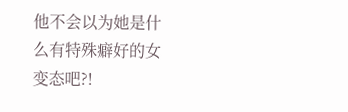他不会以为她是什么有特殊癖好的女变态吧?!